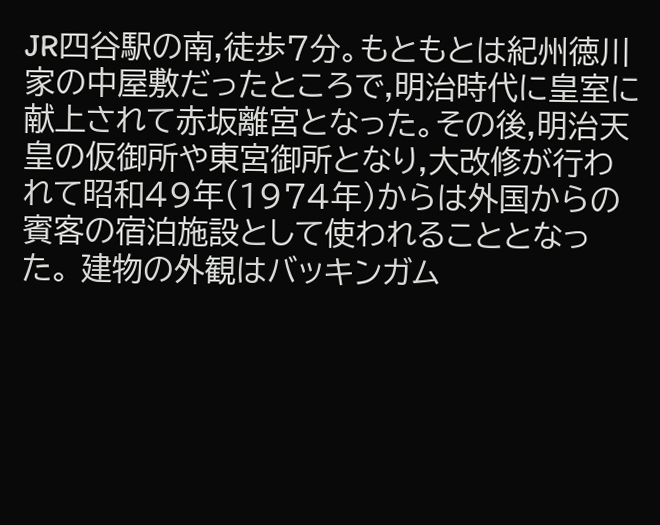JR四谷駅の南,徒歩7分。もともとは紀州徳川家の中屋敷だったところで,明治時代に皇室に献上されて赤坂離宮となった。その後,明治天皇の仮御所や東宮御所となり,大改修が行われて昭和49年(1974年)からは外国からの賓客の宿泊施設として使われることとなった。 建物の外観はバッキンガム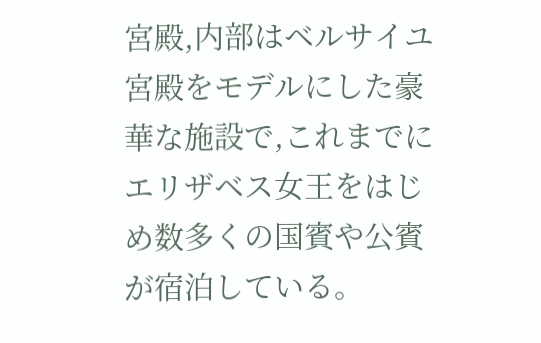宮殿,内部はベルサイユ宮殿をモデルにした豪華な施設で,これまでにエリザベス女王をはじめ数多くの国賓や公賓が宿泊している。